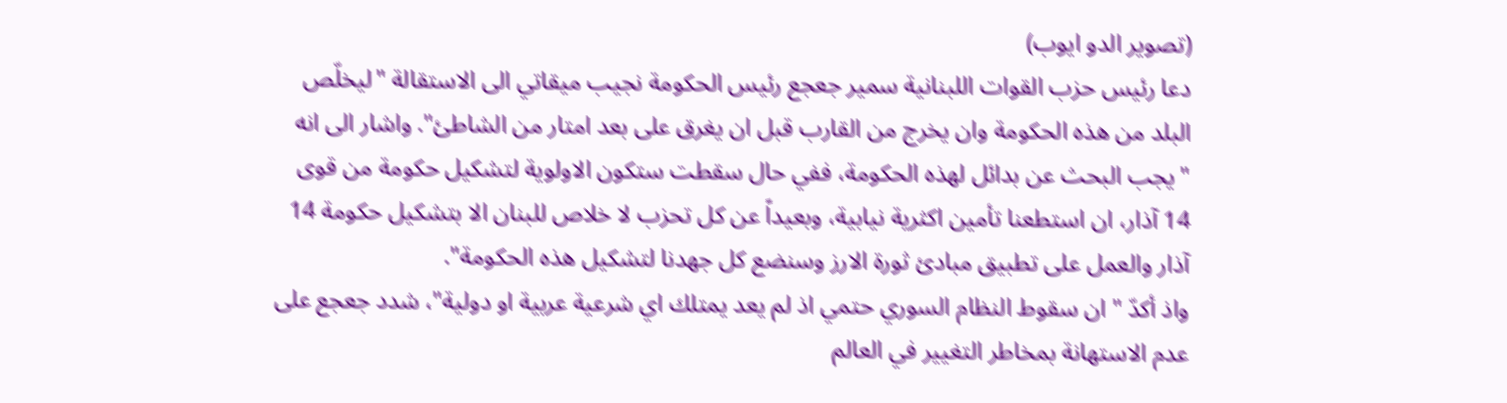(تصوير الدو ايوب)
دعا رئيس حزب القوات اللبنانية سمير جعجع رئيس الحكومة نجيب ميقاتي الى الاستقالة "ليخلّص البلد من هذه الحكومة وان يخرج من القارب قبل ان يغرق على بعد امتار من الشاطئ". واشار الى انه "يجب البحث عن بدائل لهذه الحكومة، ففي حال سقطت ستكون الاولوية لتشكيل حكومة من قوى 14 آذار، ان استطعنا تأمين اكثرية نيابية، وبعيداً عن كل تحزب لا خلاص للبنان الا بتشكيل حكومة 14 آذار والعمل على تطبيق مبادئ ثورة الارز وسنضع كل جهدنا لتشكيل هذه الحكومة".
واذ أكدّ " ان سقوط النظام السوري حتمي اذ لم يعد يمتلك اي شرعية عربية او دولية"، شدد جعجع على عدم الاستهانة بمخاطر التغيير في العالم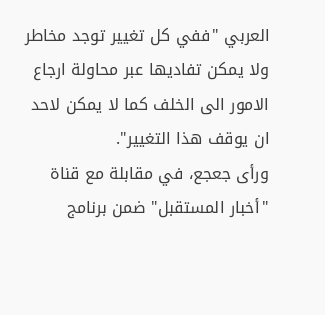العربي "ففي كل تغيير توجد مخاطر ولا يمكن تفاديها عبر محاولة ارجاع الامور الى الخلف كما لا يمكن لاحد ان يوقف هذا التغيير".
ورأى جعجع، في مقابلة مع قناة "أخبار المستقبل" ضمن برنامج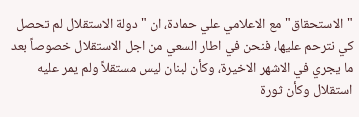"الاستحقاق" مع الاعلامي علي حمادة، ان "دولة الاستقلال لم تحصل كي نترحم عليها، فنحن في اطار السعي من اجل الاستقلال خصوصاً بعد ما يجري في الاشهر الاخيرة، وكأن لبنان ليس مستقلاً ولم يمر عليه استقلال وكأن ثورة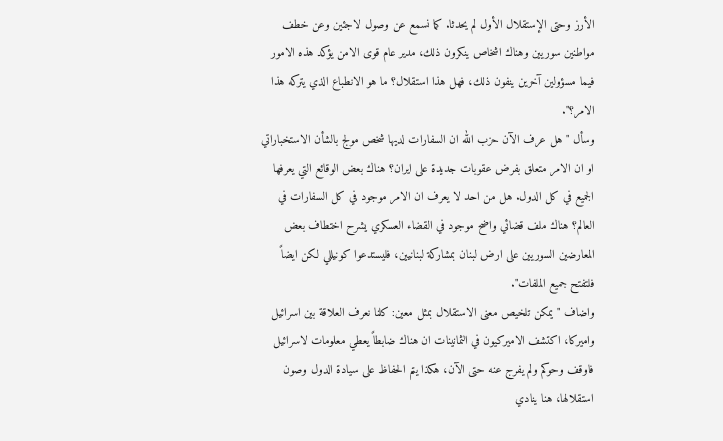الأرز وحتى الإستقلال الأول لم يحدثا. كما نسمع عن وصول لاجئين وعن خطف مواطنين سوريين وهناك اشخاص ينكرون ذلك، مدير عام قوى الامن يؤكد هذه الامور فيما مسؤولين آخرين ينفون ذلك، فهل هذا استقلال؟ ما هو الانطباع الذي يتركه هذا الامر؟".
وسأل "هل عرف الآن حزب الله ان السفارات لديها شخص مولج بالشأن الاستخباراتي او ان الامر متعلق بفرض عقوبات جديدة على ايران؟ هناك بعض الوقائع التي يعرفها الجميع في كل الدول. هل من احد لا يعرف ان الامر موجود في كل السفارات في العالم؟ هناك ملف قضائي واضح موجود في القضاء العسكري يشرح اختطاف بعض المعارضين السوريين على ارض لبنان بمشاركة لبنانيين، فليستدعوا كونيللي لكن ايضاً فلتفتح جميع الملفات".
واضاف "يمكن تلخيص معنى الاستقلال بمثل معين: كلنا نعرف العلاقة بين اسرائيل واميركا، اكتشف الاميركيون في الثمانينات ان هناك ضابطاً يعطي معلومات لاسرائيل فاوقف وحوكم ولم يفرج عنه حتى الآن، هكذا يتم الحفاظ على سيادة الدول وصون استقلالها، هنا ينادي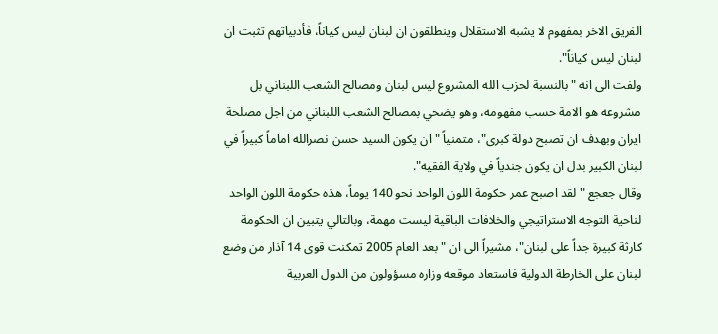الفريق الاخر بمفهوم لا يشبه الاستقلال وينطلقون ان لبنان ليس كياناً، فأدبياتهم تثبت ان لبنان ليس كياناً".
ولفت الى انه "بالنسبة لحزب الله المشروع ليس لبنان ومصالح الشعب اللبناني بل مشروعه هو الامة حسب مفهومه، وهو يضحي بمصالح الشعب اللبناني من اجل مصلحة ايران وبهدف ان تصبح دولة كبرى"، متمنياً "ان يكون السيد حسن نصرالله اماماً كبيراً في لبنان الكبير بدل ان يكون جندياً في ولاية الفقيه".
وقال جعجع " لقد اصبح عمر حكومة اللون الواحد نحو 140 يوماً، هذه حكومة اللون الواحد لناحية التوجه الاستراتيجي والخلافات الباقية ليست مهمة، وبالتالي يتبين ان الحكومة كارثة كبيرة جداً على لبنان"، مشيراً الى ان "بعد العام 2005 تمكنت قوى 14 آذار من وضع لبنان على الخارطة الدولية فاستعاد موقعه وزاره مسؤولون من الدول العربية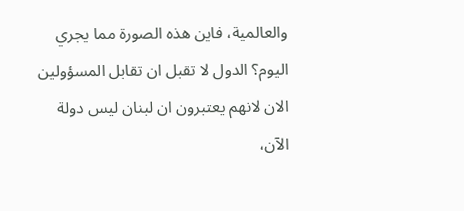والعالمية، فاين هذه الصورة مما يجري اليوم؟ الدول لا تقبل ان تقابل المسؤولين الان لانهم يعتبرون ان لبنان ليس دولة الآن،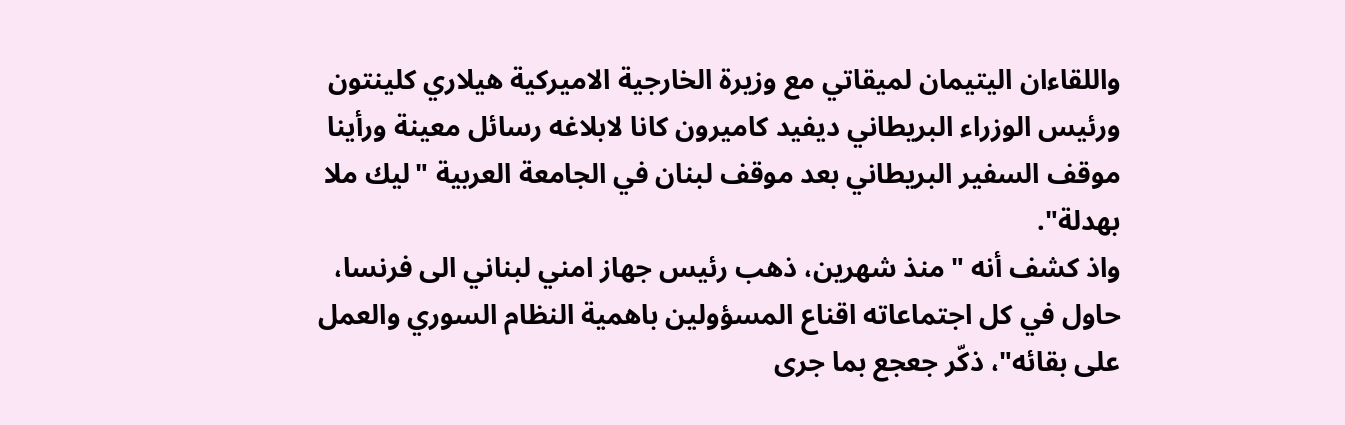واللقاءان اليتيمان لميقاتي مع وزيرة الخارجية الاميركية هيلاري كلينتون ورئيس الوزراء البريطاني ديفيد كاميرون كانا لابلاغه رسائل معينة ورأينا موقف السفير البريطاني بعد موقف لبنان في الجامعة العربية "ليك ملا بهدلة".
واذ كشف أنه "منذ شهرين، ذهب رئيس جهاز امني لبناني الى فرنسا، حاول في كل اجتماعاته اقناع المسؤولين باهمية النظام السوري والعمل على بقائه"، ذكّر جعجع بما جرى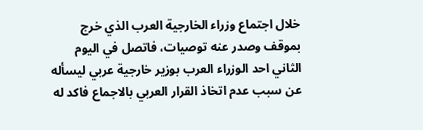خلال اجتماع وزراء الخارجية العرب الذي خرج بموقف وصدر عنه توصيات، فاتصل في اليوم الثاني احد الوزراء العرب بوزير خارجية عربي ليسأله عن سبب عدم اتخاذ القرار العربي بالاجماع فاكد له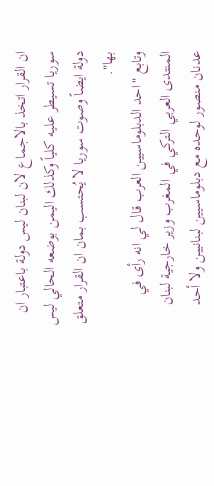ان القرار اتخذ بالاجماع لان لبنان ليس دولة باعتبار ان سوريا تسيطر عليه كلياً وكذلك اليمن بوضعه الحالي ليس دولة ايضاً وصوت سوريا لا يُحتسب بمان ان القرار متعلق بها".
وتابع "احد الدبلوماسيين العرب قال لي انه رأى في المنتدى العربي التركي في المغرب وزير خارجية لبنان عدنان منصور لوحده مع دبلوماسيين لبنانيين ولا أحد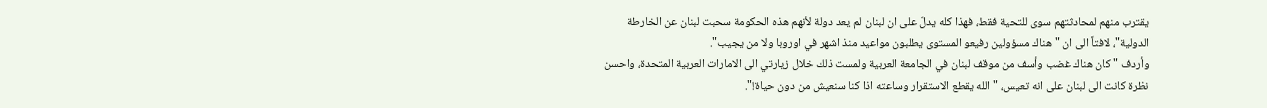يقترب منهم لمحادثتهم سوى للتحية فقط، فهذا كله يدلّ على ان لبنان لم يعد دولة لأنهم هذه الحكومة سحبت لبنان عن الخارطة الدولية"، لافتاً الى ان "هناك مسؤولين رفيعو المستوى يطلبون مواعيد منذ اشهر في اوروبا ولا من يجيب".
وأردف "كان هناك غضب وأسف من موقف لبنان في الجامعة العربية ولمست ذلك خلال زيارتي الى الامارات العربية المتحدة، واحسن نظرة كانت الى لبنان على انه تعيس، "الله يقطع الاستقرار وساعته اذا كنا سنعيش من دون حياة!".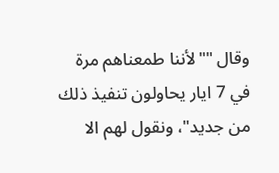وقال ""لأننا طمعناهم مرة في 7 ايار يحاولون تنفيذ ذلك من جديد"، ونقول لهم الا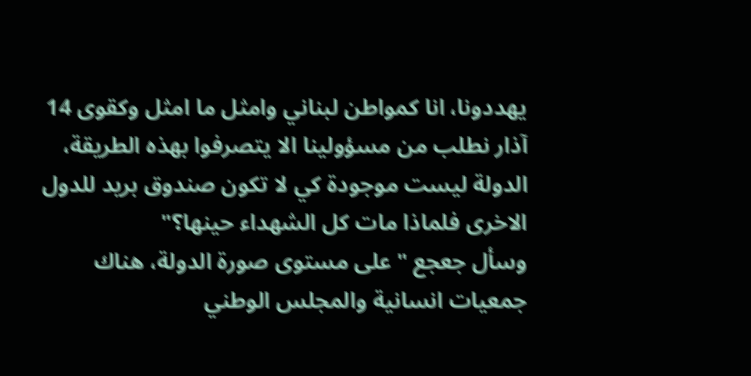يهددونا، انا كمواطن لبناني وامثل ما امثل وكقوى 14 آذار نطلب من مسؤولينا الا يتصرفوا بهذه الطريقة، الدولة ليست موجودة كي لا تكون صندوق بريد للدول الاخرى فلماذا مات كل الشهداء حينها؟"
وسأل جعجع "على مستوى صورة الدولة، هناك جمعيات انسانية والمجلس الوطني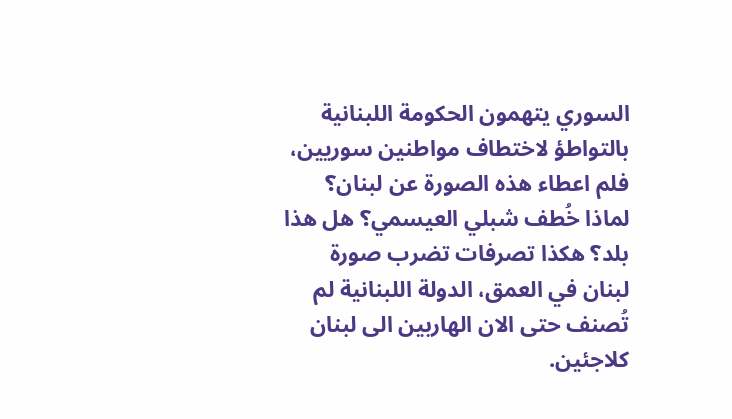السوري يتهمون الحكومة اللبنانية بالتواطؤ لاختطاف مواطنين سوريين، فلم اعطاء هذه الصورة عن لبنان؟ لماذا خُطف شبلي العيسمي؟ هل هذا بلد؟ هكذا تصرفات تضرب صورة لبنان في العمق، الدولة اللبنانية لم تُصنف حتى الان الهاربين الى لبنان كلاجئين.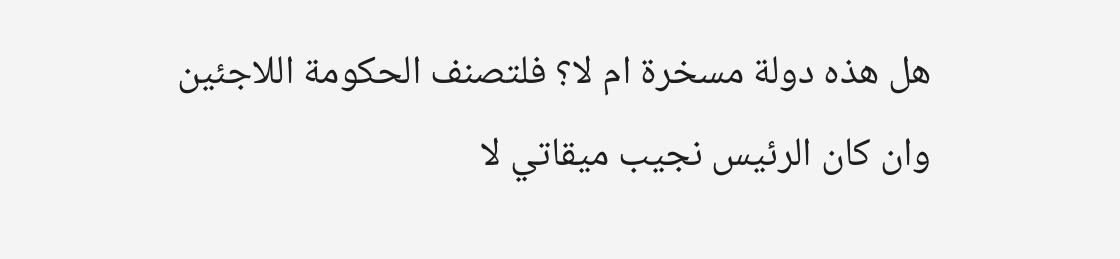هل هذه دولة مسخرة ام لا؟ فلتصنف الحكومة اللاجئين وان كان الرئيس نجيب ميقاتي لا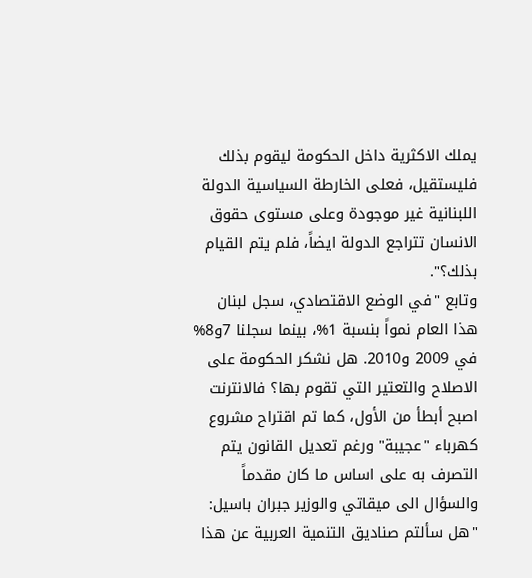يملك الاكثرية داخل الحكومة ليقوم بذلك فليستقيل، فعلى الخارطة السياسية الدولة اللبنانية غير موجودة وعلى مستوى حقوق الانسان تتراجع الدولة ايضاً، فلم يتم القيام بذلك؟".
وتابع "في الوضع الاقتصادي، سجل لبنان هذا العام نمواً بنسبة 1%، بينما سجلنا 7و8% في 2009 و2010. هل نشكر الحكومة على الاصلاح والتعتير التي تقوم بها؟ فالانترنت اصبح أبطأ من الأول، كما تم اقتراح مشروع كهرباء "عجيبة" ورغم تعديل القانون يتم التصرف به على اساس ما كان مقدماً والسؤال الى ميقاتي والوزير جبران باسيل: "هل سألتم صناديق التنمية العربية عن هذا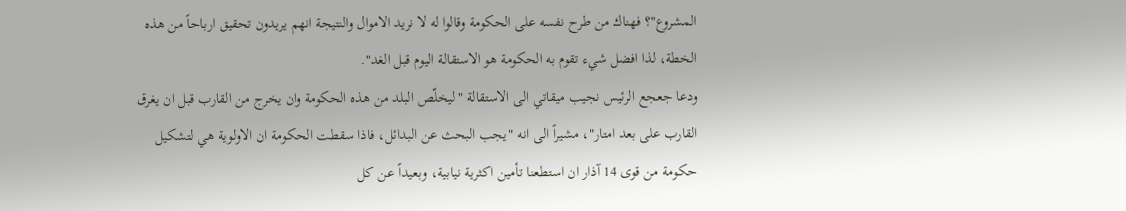المشروع"؟ فهناك من طرح نفسه على الحكومة وقالوا له لا نريد الاموال والنتيجة انهم يريدون تحقيق ارباحاً من هذه الخطة، لذا افضل شيء تقوم به الحكومة هو الاستقالة اليوم قبل الغد".
ودعا جعجع الرئيس نجيب ميقاتي الى الاستقالة "ليخلّص البلد من هذه الحكومة وان يخرج من القارب قبل ان يغرق القارب على بعد امتار"، مشيراً الى انه "يجب البحث عن البدائل، فاذا سقطت الحكومة ان الاولوية هي لتشكيل حكومة من قوى 14 آذار ان استطعنا تأمين اكثرية نيابية، وبعيداً عن كل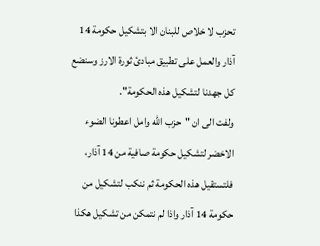تحزب لا خلاص للبنان الا بتشكيل حكومة 14 آذار والعمل على تطبيق مبادئ ثورة الارز وسنضع كل جهدنا لتشكيل هذه الحكومة".
ولفت الى ان "حزب الله وامل اعطونا الضوء الاخضر لتشكيل حكومة صافية من 14 آذار، فلتستقيل هذه الحكومة ثم ننكب لتشكيل من حكومة 14 آذار واذا لم نتمكن من تشكيل هكذا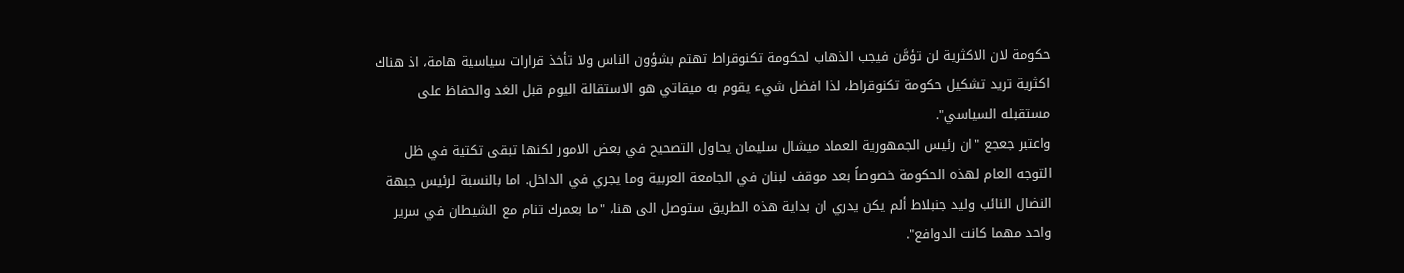حكومة لان الاكثرية لن تؤمَّن فيجب الذهاب لحكومة تكنوقراط تهتم بشؤون الناس ولا تأخذ قرارات سياسية هامة، اذ هناك اكثرية تريد تشكيل حكومة تكنوقراط، لذا افضل شيء يقوم به ميقاتي هو الاستقالة اليوم قبل الغد والحفاظ على مستقبله السياسي".
واعتبر جعجع "ان رئيس الجمهورية العماد ميشال سليمان يحاول التصحيح في بعض الامور لكنها تبقى تكتية في ظل التوجه العام لهذه الحكومة خصوصاً بعد موقف لبنان في الجامعة العربية وما يجري في الداخل. اما بالنسبة لرئيس جبهة النضال النائب وليد جنبلاط ألم يكن يدري ان بداية هذه الطريق ستوصل الى هنا، "ما بعمرك تنام مع الشيطان في سرير واحد مهما كانت الدوافع".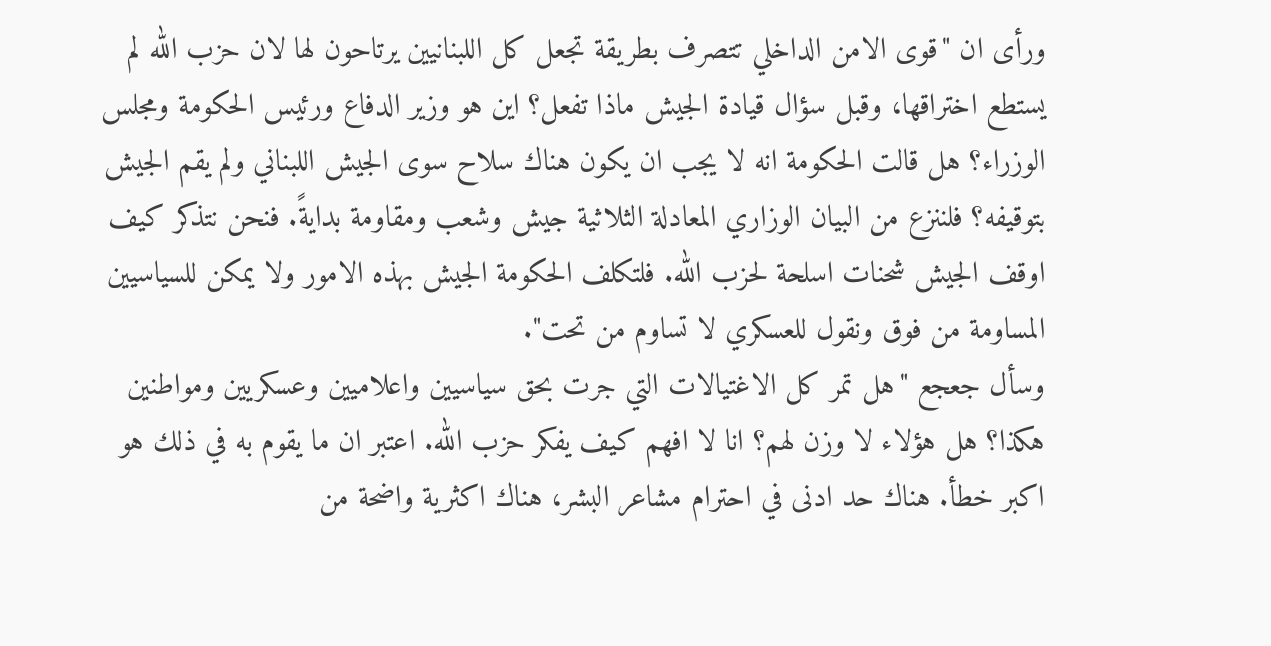ورأى ان "قوى الامن الداخلي تتصرف بطريقة تجعل كل اللبنانيين يرتاحون لها لان حزب الله لم يستطع اختراقها، وقبل سؤال قيادة الجيش ماذا تفعل؟ اين هو وزير الدفاع ورئيس الحكومة ومجلس الوزراء؟ هل قالت الحكومة انه لا يجب ان يكون هناك سلاح سوى الجيش اللبناني ولم يقم الجيش بتوقيفه؟ فلننزع من البيان الوزاري المعادلة الثلاثية جيش وشعب ومقاومة بدايةً. فنحن نتذكر كيف اوقف الجيش شحنات اسلحة لحزب الله. فلتكلف الحكومة الجيش بهذه الامور ولا يمكن للسياسيين المساومة من فوق ونقول للعسكري لا تساوم من تحت".
وسأل جعجع "هل تمر كل الاغتيالات التي جرت بحق سياسيين واعلاميين وعسكريين ومواطنين هكذا؟ هل هؤلاء لا وزن لهم؟ انا لا افهم كيف يفكر حزب الله. اعتبر ان ما يقوم به في ذلك هو اكبر خطأ. هناك حد ادنى في احترام مشاعر البشر، هناك اكثرية واضحة من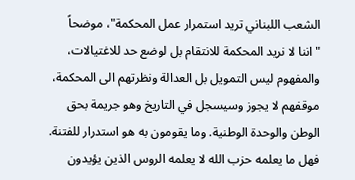الشعب اللبناني تريد استمرار عمل المحكمة"، موضحاً "اننا لا نريد المحكمة للانتقام بل لوضع حد للاغتيالات، والمفهوم ليس التمويل بل العدالة ونظرتهم الى المحكمة، موقفهم لا يجوز وسيسجل في التاريخ وهو جريمة بحق الوطن والوحدة الوطنية. وما يقومون به هو استدرار للفتنة. فهل ما يعلمه حزب الله لا يعلمه الروس الذين يؤيدون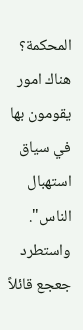المحكمة؟ هناك امور يقومون بها في سياق استهبال الناس".
واستطرد جعجع قائلاً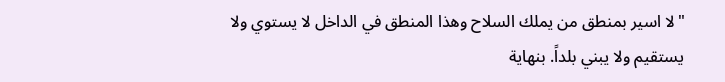"لا اسير بمنطق من يملك السلاح وهذا المنطق في الداخل لا يستوي ولا يستقيم ولا يبني بلداً. بنهاية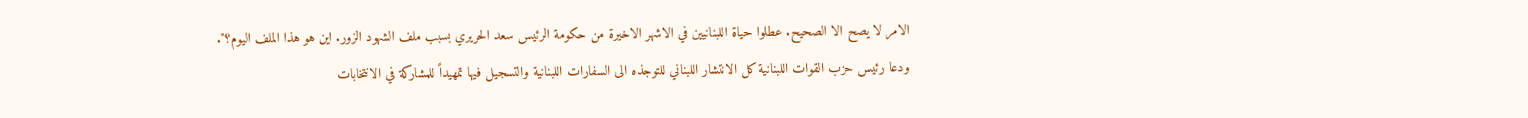الامر لا يصح الا الصحيح. عطلوا حياة اللبنانيين في الاشهر الاخيرة من حكومة الرئيس سعد الحريري بسبب ملف الشهود الزور. اين هو هذا الملف اليوم؟".
ودعا رئيس حزب القوات اللبنانية كل الانتشار اللبناني للتوجذه الى السفارات اللبنانية والتسجيل فيها تمهيداً للمشاركة في الانتخابات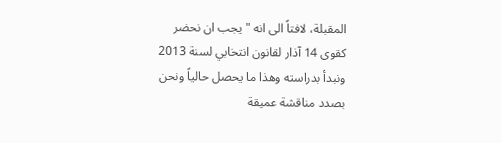المقبلة، لافتاً الى انه "يجب ان نحضر كقوى 14 آذار لقانون انتخابي لسنة 2013 ونبدأ بدراسته وهذا ما يحصل حالياً ونحن بصدد مناقشة عميقة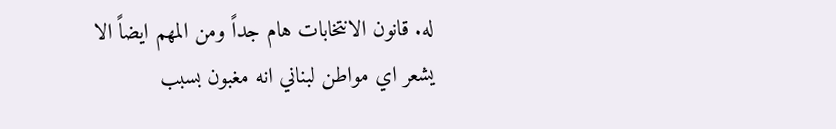له. قانون الانتخابات هام جداً ومن المهم ايضاً الا يشعر اي مواطن لبناني انه مغبون بسبب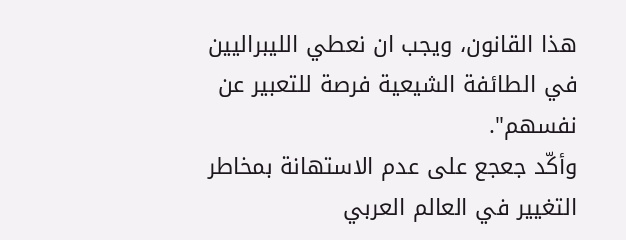هذا القانون، ويجب ان نعطي الليبراليين في الطائفة الشيعية فرصة للتعبير عن نفسهم".
وأكّد جعجع على عدم الاستهانة بمخاطر التغيير في العالم العربي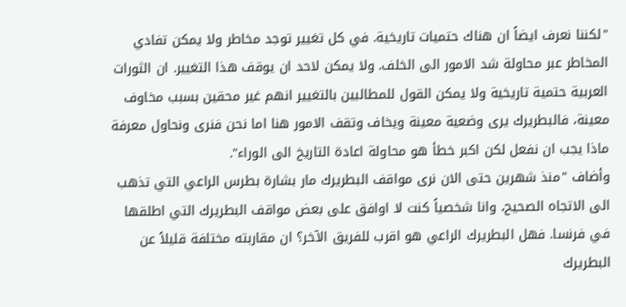"لكننا نعرف ايضاً ان هناك حتميات تاريخية. في كل تغيير توجد مخاطر ولا يمكن تفادي المخاطر عبر محاولة شد الامور الى الخلف. ولا يمكن لاحد ان يوقف هذا التغيير. ان الثورات العربية حتمية تاريخية ولا يمكن القول للمطالبين بالتغيير انهم غير محقين بسبب مخاوف معينة، فالبطريرك يرى وضعية معينة ويخاف وتقف الامور هنا اما نحن فنرى ونحاول معرفة ماذا يجب ان نفعل لكن اكبر خطأ هو محاولة اعادة التاريخ الى الوراء".
وأضاف "منذ شهرين حتى الان نرى مواقف البطريرك مار بشارة بطرس الراعي التي تذهب الى الاتجاه الصحيح، وانا شخصياً كنت لا اوافق على بعض مواقف البطريرك التي اطلقها في فرنسا. فهل البطريرك الراعي هو اقرب للفريق الآخر؟ ان مقاربته مختلفة قليلاً عن البطريرك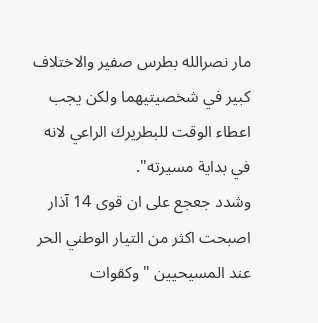مار نصرالله بطرس صفير والاختلاف كبير في شخصيتيهما ولكن يجب اعطاء الوقت للبطريرك الراعي لانه في بداية مسيرته".
وشدد جعجع على ان قوى 14 آذار اصبحت اكثر من التيار الوطني الحر عند المسيحيين "وكقوات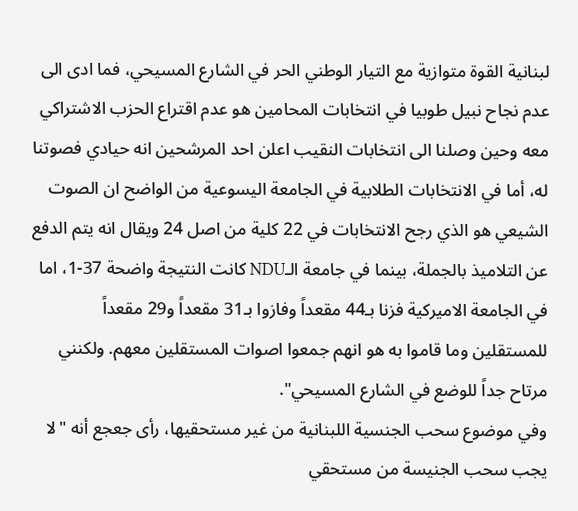لبنانية القوة متوازية مع التيار الوطني الحر في الشارع المسيحي، فما ادى الى عدم نجاح نبيل طوبيا في انتخابات المحامين هو عدم اقتراع الحزب الاشتراكي معه وحين وصلنا الى انتخابات النقيب اعلن احد المرشحين انه حيادي فصوتنا له، أما في الانتخابات الطلابية في الجامعة اليسوعية من الواضح ان الصوت الشيعي هو الذي رجح الانتخابات في 22 كلية من اصل 24 ويقال انه يتم الدفع عن التلاميذ بالجملة، بينما في جامعة الـNDU كانت النتيجة واضحة 37-1، اما في الجامعة الاميركية فزنا بـ44 مقعداً وفازوا بـ31 مقعداً و29 مقعداً للمستقلين وما قاموا به هو انهم جمعوا اصوات المستقلين معهم. ولكنني مرتاح جداً للوضع في الشارع المسيحي".
وفي موضوع سحب الجنسية اللبنانية من غير مستحقيها، رأى جعجع أنه "لا يجب سحب الجنيسة من مستحقي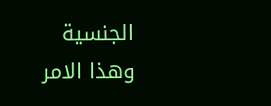الجنسية وهذا الامر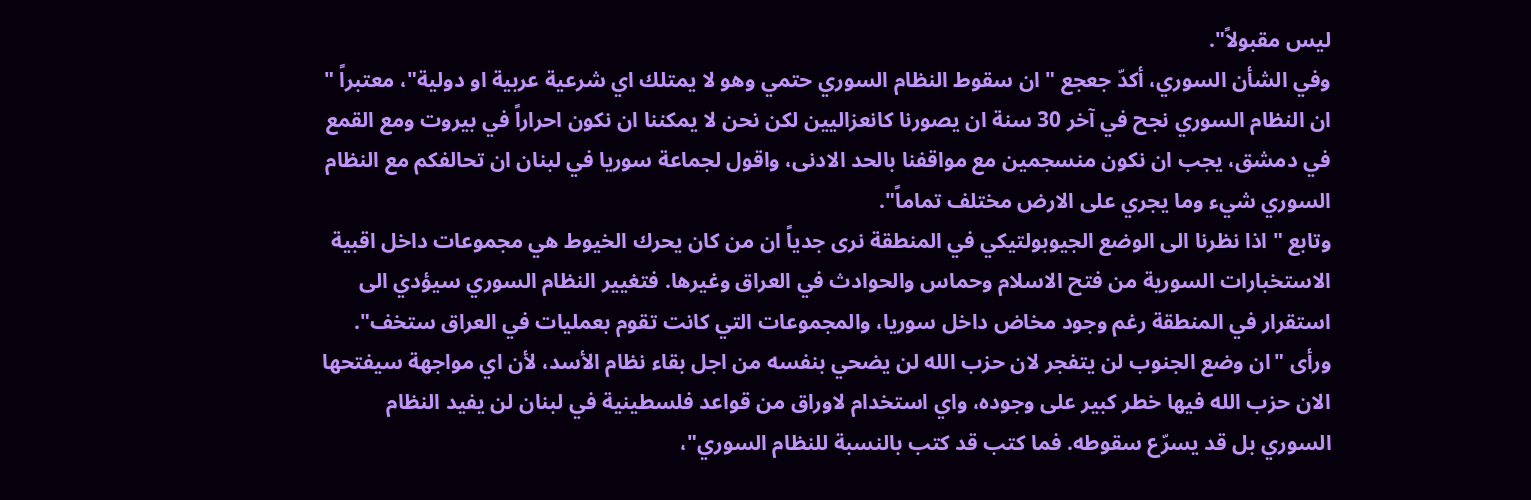ليس مقبولاً".
وفي الشأن السوري، أكدّ جعجع " ان سقوط النظام السوري حتمي وهو لا يمتلك اي شرعية عربية او دولية"، معتبراً " ان النظام السوري نجح في آخر 30 سنة ان يصورنا كانعزاليين لكن نحن لا يمكننا ان نكون احراراً في بيروت ومع القمع في دمشق، يجب ان نكون منسجمين مع مواقفنا بالحد الادنى، واقول لجماعة سوريا في لبنان ان تحالفكم مع النظام السوري شيء وما يجري على الارض مختلف تماماً".
وتابع " اذا نظرنا الى الوضع الجيوبولتيكي في المنطقة نرى جدياً ان من كان يحرك الخيوط هي مجموعات داخل اقبية الاستخبارات السورية من فتح الاسلام وحماس والحوادث في العراق وغيرها. فتغيير النظام السوري سيؤدي الى استقرار في المنطقة رغم وجود مخاض داخل سوريا، والمجموعات التي كانت تقوم بعمليات في العراق ستخف".
ورأى "ان وضع الجنوب لن يتفجر لان حزب الله لن يضحي بنفسه من اجل بقاء نظام الأسد، لأن اي مواجهة سيفتحها الان حزب الله فيها خطر كبير على وجوده، واي استخدام لاوراق من قواعد فلسطينية في لبنان لن يفيد النظام السوري بل قد يسرّع سقوطه. فما كتب قد كتب بالنسبة للنظام السوري"،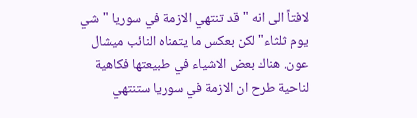لافتاً الى انه " قد تنتهي الازمة في سوريا "شي يوم ثلثاء" لكن بعكس ما يتمناه النائب ميشال عون. هناك بعض الاشياء في طبيعتها فكاهية لناحية طرح ان الازمة في سوريا ستنتهي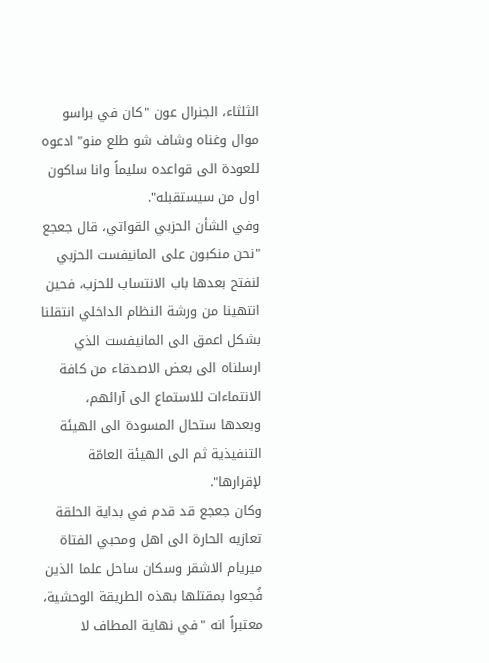الثلثاء، الجنرال عون "كان في براسو موال وغناه وشاف شو طلع منو" ادعوه للعودة الى قواعده سليماً وانا ساكون اول من سيستقبله".
وفي الشأن الحزبي القواتي، قال جعجع "نحن منكبون على المانيفست الحزبي لنفتح بعدها باب الانتساب للحزب، فحين انتهينا من ورشة النظام الداخلي انتقلنا بشكل اعمق الى المانيفست الذي ارسلناه الى بعض الاصدقاء من كافة الانتماءات للاستماع الى آرائهم، وبعدها ستحال المسودة الى الهيئة التنفيذية ثم الى الهيئة العامّة لإقرارها".
وكان جعجع قد قدم في بداية الحلقة تعازيه الحارة الى اهل ومحبي الفتاة ميريام الاشقر وسكان ساحل علما الذين فُجعوا بمقتلها بهذه الطريقة الوحشية، معتبراً انه "في نهاية المطاف لا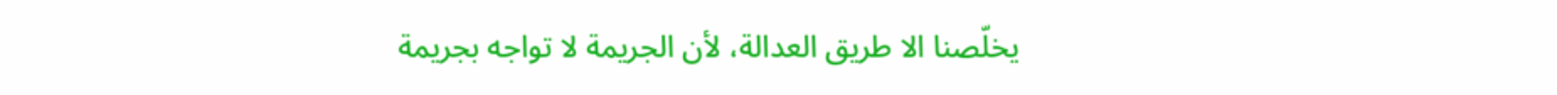يخلّصنا الا طريق العدالة، لأن الجريمة لا تواجه بجريمة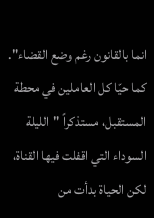انما بالقانون رغم وضع القضاء".
كما حيّا كل العاملين في محطة المستقبل، مستذكراً "الليلة السوداء التي اقفلت فيها القناة، لكن الحياة بدأت من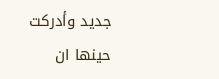جديد وأدركت حينها ان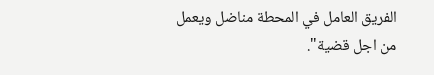الفريق العامل في المحطة مناضل ويعمل من اجل قضية".